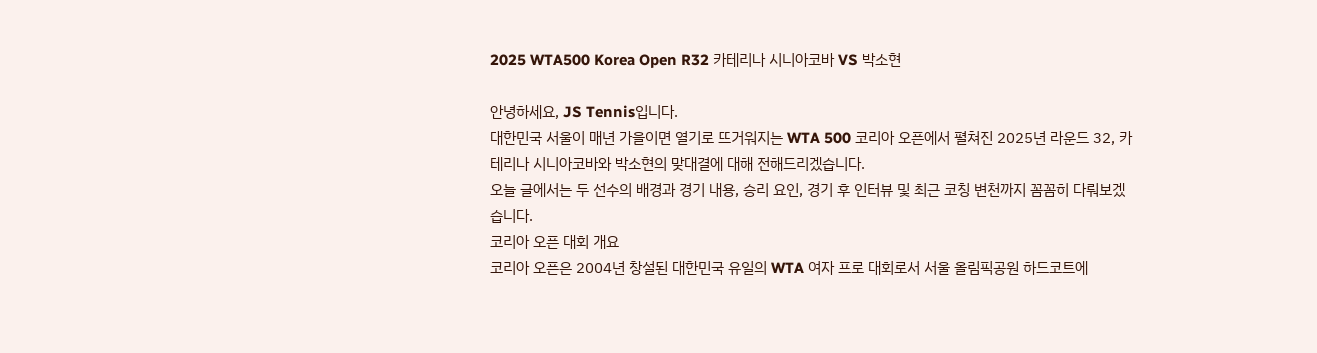2025 WTA500 Korea Open R32 카테리나 시니아코바 VS 박소현

안녕하세요, JS Tennis입니다.
대한민국 서울이 매년 가을이면 열기로 뜨거워지는 WTA 500 코리아 오픈에서 펼쳐진 2025년 라운드 32, 카테리나 시니아코바와 박소현의 맞대결에 대해 전해드리겠습니다.
오늘 글에서는 두 선수의 배경과 경기 내용, 승리 요인, 경기 후 인터뷰 및 최근 코칭 변천까지 꼼꼼히 다뤄보겠습니다.
코리아 오픈 대회 개요
코리아 오픈은 2004년 창설된 대한민국 유일의 WTA 여자 프로 대회로서 서울 올림픽공원 하드코트에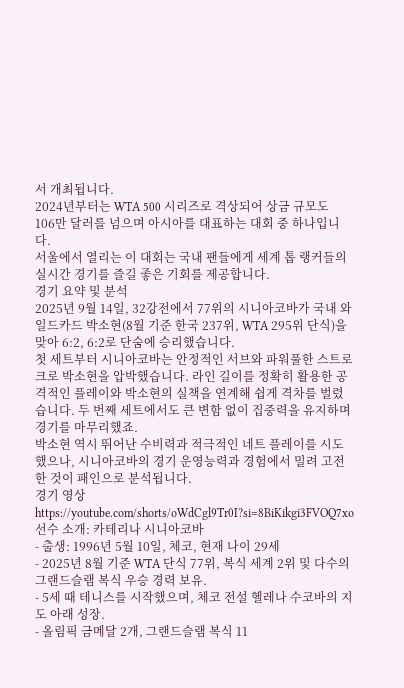서 개최됩니다.
2024년부터는 WTA 500 시리즈로 격상되어 상금 규모도 106만 달러를 넘으며 아시아를 대표하는 대회 중 하나입니다.
서울에서 열리는 이 대회는 국내 팬들에게 세계 톱 랭커들의 실시간 경기를 즐길 좋은 기회를 제공합니다.
경기 요약 및 분석
2025년 9월 14일, 32강전에서 77위의 시니아코바가 국내 와일드카드 박소현(8월 기준 한국 237위, WTA 295위 단식)을 맞아 6:2, 6:2로 단숨에 승리했습니다.
첫 세트부터 시니아코바는 안정적인 서브와 파워풀한 스트로크로 박소현을 압박했습니다. 라인 길이를 정확히 활용한 공격적인 플레이와 박소현의 실책을 연계해 쉽게 격차를 벌렸습니다. 두 번째 세트에서도 큰 변함 없이 집중력을 유지하며 경기를 마무리했죠.
박소현 역시 뛰어난 수비력과 적극적인 네트 플레이를 시도했으나, 시니아코바의 경기 운영능력과 경험에서 밀려 고전한 것이 패인으로 분석됩니다.
경기 영상
https://youtube.com/shorts/oWdCgl9Tr0I?si=8BiKikgi3FVOQ7xo
선수 소개: 카테리나 시니아코바
- 출생: 1996년 5월 10일, 체코, 현재 나이 29세
- 2025년 8월 기준 WTA 단식 77위, 복식 세계 2위 및 다수의 그랜드슬램 복식 우승 경력 보유.
- 5세 때 테니스를 시작했으며, 체코 전설 헬레나 수코바의 지도 아래 성장.
- 올림픽 금메달 2개, 그랜드슬램 복식 11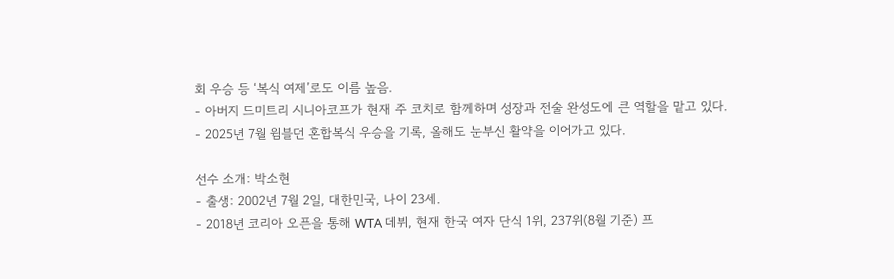회 우승 등 ‘복식 여제’로도 이름 높음.
- 아버지 드미트리 시니아코프가 현재 주 코치로 함께하며 성장과 전술 완성도에 큰 역할을 맡고 있다.
- 2025년 7월 윔블던 혼합복식 우승을 기록, 올해도 눈부신 활약을 이어가고 있다.

선수 소개: 박소현
- 출생: 2002년 7월 2일, 대한민국, 나이 23세.
- 2018년 코리아 오픈을 통해 WTA 데뷔, 현재 한국 여자 단식 1위, 237위(8월 기준) 프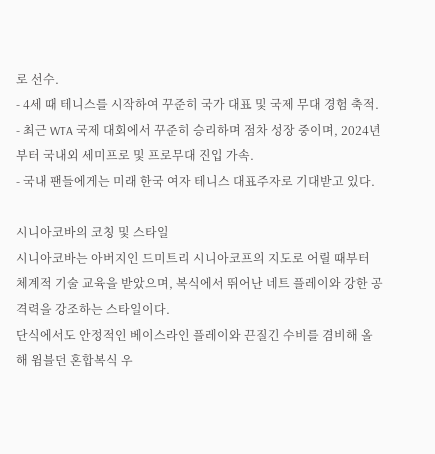로 선수.
- 4세 때 테니스를 시작하여 꾸준히 국가 대표 및 국제 무대 경험 축적.
- 최근 WTA 국제 대회에서 꾸준히 승리하며 점차 성장 중이며, 2024년부터 국내외 세미프로 및 프로무대 진입 가속.
- 국내 팬들에게는 미래 한국 여자 테니스 대표주자로 기대받고 있다.

시니아코바의 코칭 및 스타일
시니아코바는 아버지인 드미트리 시니아코프의 지도로 어릴 때부터 체계적 기술 교육을 받았으며, 복식에서 뛰어난 네트 플레이와 강한 공격력을 강조하는 스타일이다.
단식에서도 안정적인 베이스라인 플레이와 끈질긴 수비를 겸비해 올해 윔블던 혼합복식 우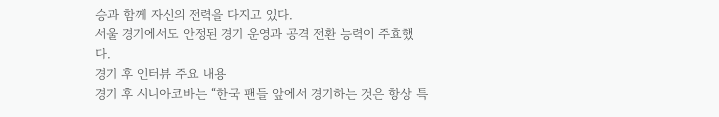승과 함께 자신의 전력을 다지고 있다.
서울 경기에서도 안정된 경기 운영과 공격 전환 능력이 주효했다.
경기 후 인터뷰 주요 내용
경기 후 시니아코바는 “한국 팬들 앞에서 경기하는 것은 항상 특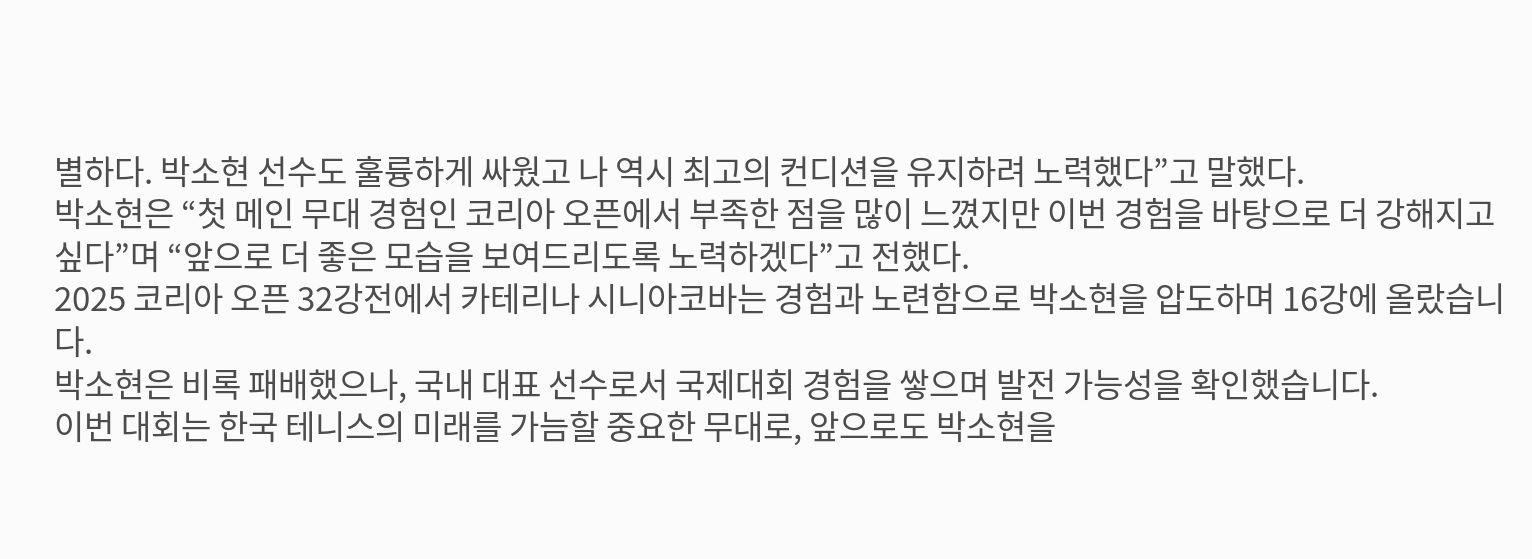별하다. 박소현 선수도 훌륭하게 싸웠고 나 역시 최고의 컨디션을 유지하려 노력했다”고 말했다.
박소현은 “첫 메인 무대 경험인 코리아 오픈에서 부족한 점을 많이 느꼈지만 이번 경험을 바탕으로 더 강해지고 싶다”며 “앞으로 더 좋은 모습을 보여드리도록 노력하겠다”고 전했다.
2025 코리아 오픈 32강전에서 카테리나 시니아코바는 경험과 노련함으로 박소현을 압도하며 16강에 올랐습니다.
박소현은 비록 패배했으나, 국내 대표 선수로서 국제대회 경험을 쌓으며 발전 가능성을 확인했습니다.
이번 대회는 한국 테니스의 미래를 가늠할 중요한 무대로, 앞으로도 박소현을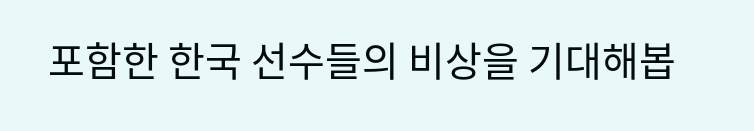포함한 한국 선수들의 비상을 기대해봅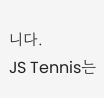니다.
JS Tennis는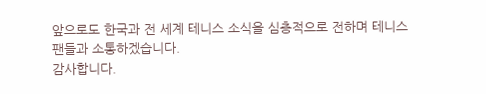앞으로도 한국과 전 세계 테니스 소식을 심층적으로 전하며 테니스 팬들과 소통하겠습니다.
감사합니다.